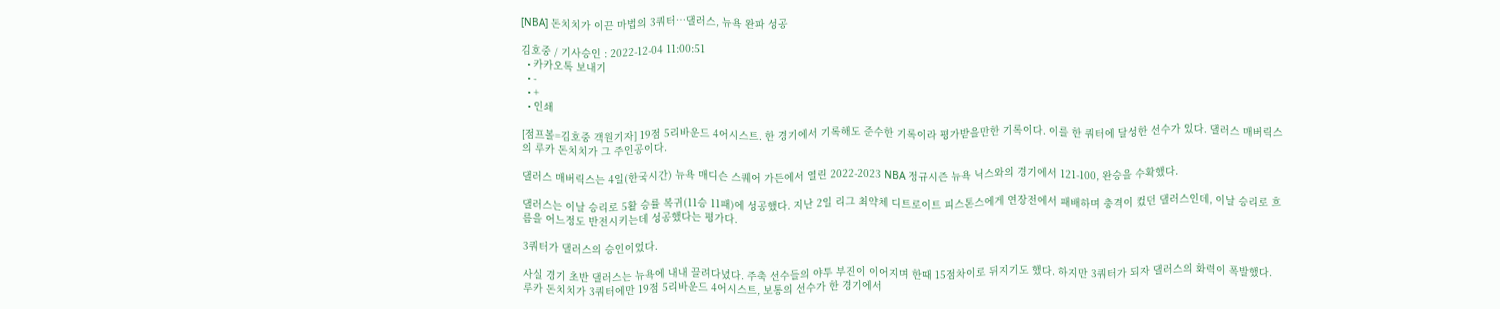[NBA] 돈치치가 이끈 마법의 3쿼터…댈러스, 뉴욕 완파 성공

김호중 / 기사승인 : 2022-12-04 11:00:51
  • 카카오톡 보내기
  • -
  • +
  • 인쇄

[점프볼=김호중 객원기자] 19점 5리바운드 4어시스트. 한 경기에서 기록해도 준수한 기록이라 평가받을만한 기록이다. 이를 한 쿼터에 달성한 선수가 있다. 댈러스 매버릭스의 루카 돈치치가 그 주인공이다.

댈러스 매버릭스는 4일(한국시간) 뉴욕 매디슨 스퀘어 가든에서 열린 2022-2023 NBA 정규시즌 뉴욕 닉스와의 경기에서 121-100, 완승을 수확했다.

댈러스는 이날 승리로 5활 승률 복귀(11승 11패)에 성공했다. 지난 2일 리그 최약체 디트로이트 피스톤스에게 연장전에서 패배하며 충격이 컸던 댈러스인데, 이날 승리로 흐름을 어느정도 반전시키는데 성공했다는 평가다.

3쿼터가 댈러스의 승인이었다.

사실 경기 초반 댈러스는 뉴욕에 내내 끌려다녔다. 주축 선수들의 야투 부진이 이어지며 한때 15점차이로 뒤지기도 했다. 하지만 3쿼터가 되자 댈러스의 화력이 폭발했다. 루카 돈치치가 3쿼터에만 19점 5리바운드 4어시스트, 보통의 선수가 한 경기에서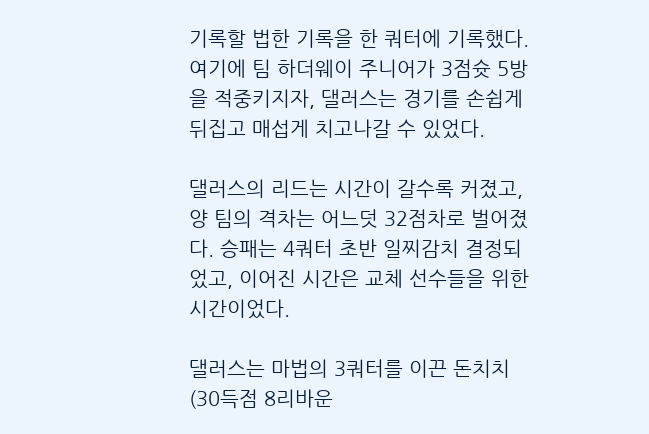기록할 법한 기록을 한 쿼터에 기록했다. 여기에 팀 하더웨이 주니어가 3점슛 5방을 적중키지자, 댈러스는 경기를 손쉽게 뒤집고 매섭게 치고나갈 수 있었다.

댈러스의 리드는 시간이 갈수록 커졌고, 양 팀의 격차는 어느덧 32점차로 벌어졌다. 승패는 4쿼터 초반 일찌감치 결정되었고, 이어진 시간은 교체 선수들을 위한 시간이었다.

댈러스는 마법의 3쿼터를 이끈 돈치치(30득점 8리바운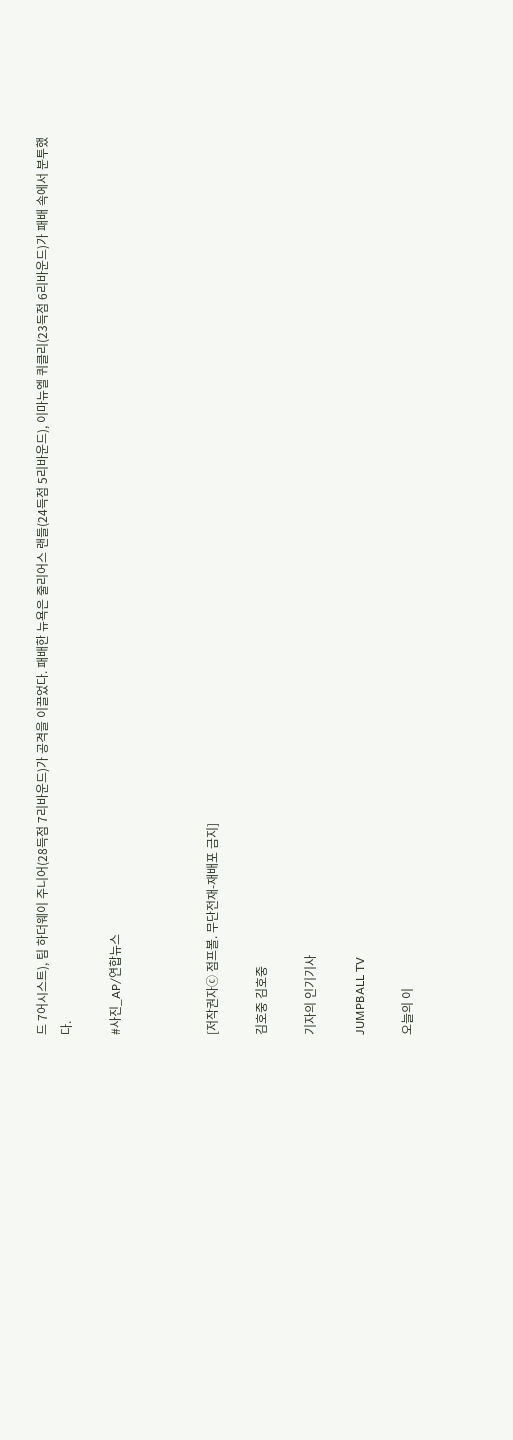드 7어시스트), 팀 하더웨이 주니어(28득점 7리바운드)가 공격을 이끌었다. 패배한 뉴욕은 줄리어스 랜들(24득점 5리바운드), 이마뉴엘 퀴클리(23득점 6리바운드)가 패배 속에서 분투했다.

#사진_AP/연합뉴스



[저작권자ⓒ 점프볼. 무단전재-재배포 금지]

김호중 김호중

기자의 인기기사

JUMPBALL TV

오늘의 이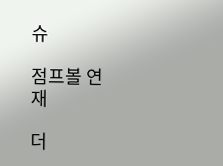슈

점프볼 연재

더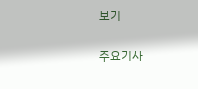보기

주요기사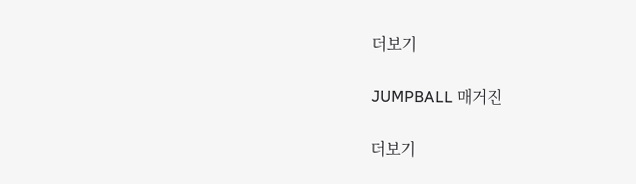더보기

JUMPBALL 매거진

더보기